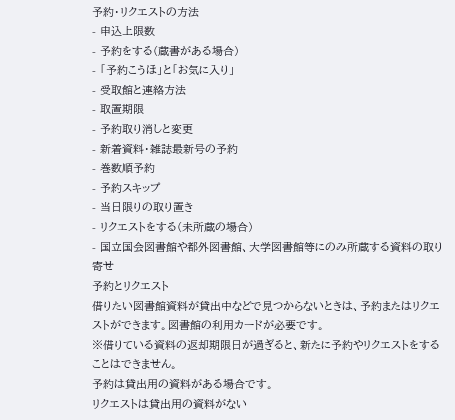予約・リクエストの方法
- 申込上限数
- 予約をする(蔵書がある場合)
- 「予約こうほ」と「お気に入り」
- 受取館と連絡方法
- 取置期限
- 予約取り消しと変更
- 新着資料・雑誌最新号の予約
- 巻数順予約
- 予約スキップ
- 当日限りの取り置き
- リクエストをする(未所蔵の場合)
- 国立国会図書館や都外図書館、大学図書館等にのみ所蔵する資料の取り寄せ
予約とリクエスト
借りたい図書館資料が貸出中などで見つからないときは、予約またはリクエストができます。図書館の利用カードが必要です。
※借りている資料の返却期限日が過ぎると、新たに予約やリクエストをすることはできません。
予約は貸出用の資料がある場合です。
リクエストは貸出用の資料がない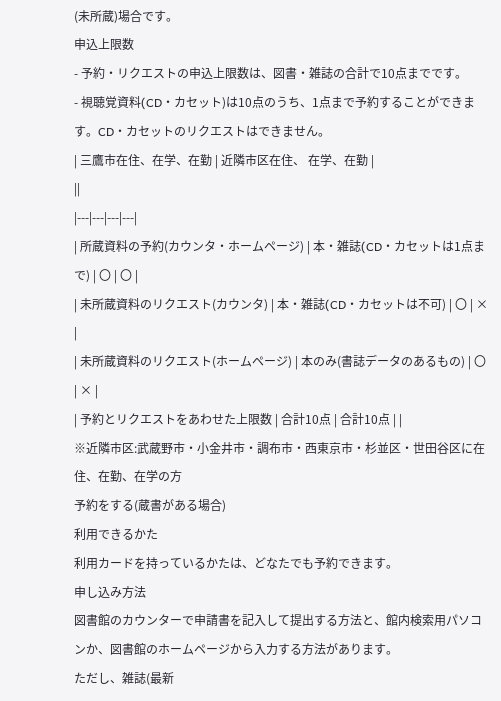(未所蔵)場合です。
申込上限数
- 予約・リクエストの申込上限数は、図書・雑誌の合計で10点までです。
- 視聴覚資料(CD・カセット)は10点のうち、1点まで予約することができます。CD・カセットのリクエストはできません。
| 三鷹市在住、在学、在勤 | 近隣市区在住、 在学、在勤 |
||
|---|---|---|---|
| 所蔵資料の予約(カウンタ・ホームページ) | 本・雑誌(CD・カセットは1点まで) | 〇 | 〇 |
| 未所蔵資料のリクエスト(カウンタ) | 本・雑誌(CD・カセットは不可) | 〇 | × |
| 未所蔵資料のリクエスト(ホームページ) | 本のみ(書誌データのあるもの) | 〇 | × |
| 予約とリクエストをあわせた上限数 | 合計10点 | 合計10点 | |
※近隣市区:武蔵野市・小金井市・調布市・西東京市・杉並区・世田谷区に在住、在勤、在学の方
予約をする(蔵書がある場合)
利用できるかた
利用カードを持っているかたは、どなたでも予約できます。
申し込み方法
図書館のカウンターで申請書を記入して提出する方法と、館内検索用パソコンか、図書館のホームページから入力する方法があります。
ただし、雑誌(最新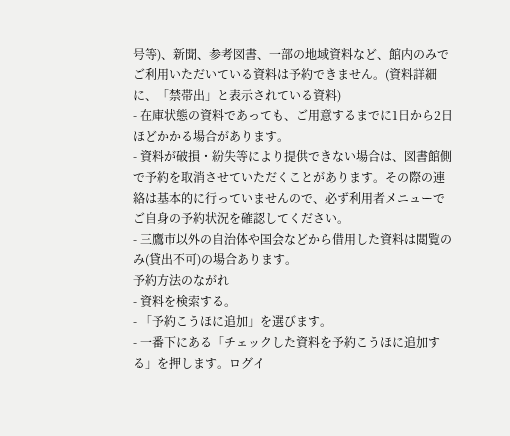号等)、新聞、参考図書、一部の地域資料など、館内のみでご利用いただいている資料は予約できません。(資料詳細に、「禁帯出」と表示されている資料)
- 在庫状態の資料であっても、ご用意するまでに1日から2日ほどかかる場合があります。
- 資料が破損・紛失等により提供できない場合は、図書館側で予約を取消させていただくことがあります。その際の連絡は基本的に行っていませんので、必ず利用者メニューでご自身の予約状況を確認してください。
- 三鷹市以外の自治体や国会などから借用した資料は閲覧のみ(貸出不可)の場合あります。
予約方法のながれ
- 資料を検索する。
- 「予約こうほに追加」を選びます。
- 一番下にある「チェックした資料を予約こうほに追加する」を押します。ログイ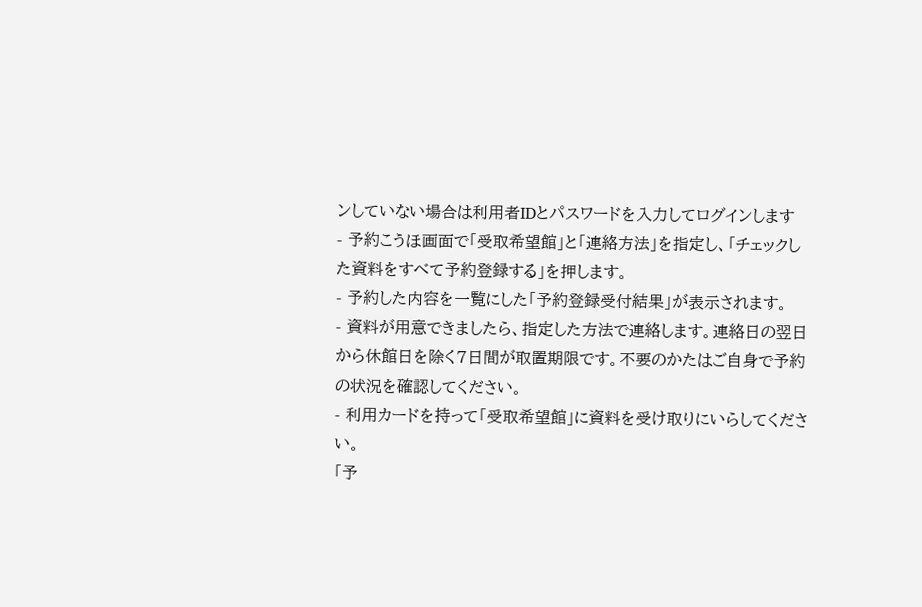ンしていない場合は利用者IDとパスワードを入力してログインします
- 予約こうほ画面で「受取希望館」と「連絡方法」を指定し、「チェックした資料をすべて予約登録する」を押します。
- 予約した内容を一覧にした「予約登録受付結果」が表示されます。
- 資料が用意できましたら、指定した方法で連絡します。連絡日の翌日から休館日を除く7日間が取置期限です。不要のかたはご自身で予約の状況を確認してください。
- 利用カードを持って「受取希望館」に資料を受け取りにいらしてください。
「予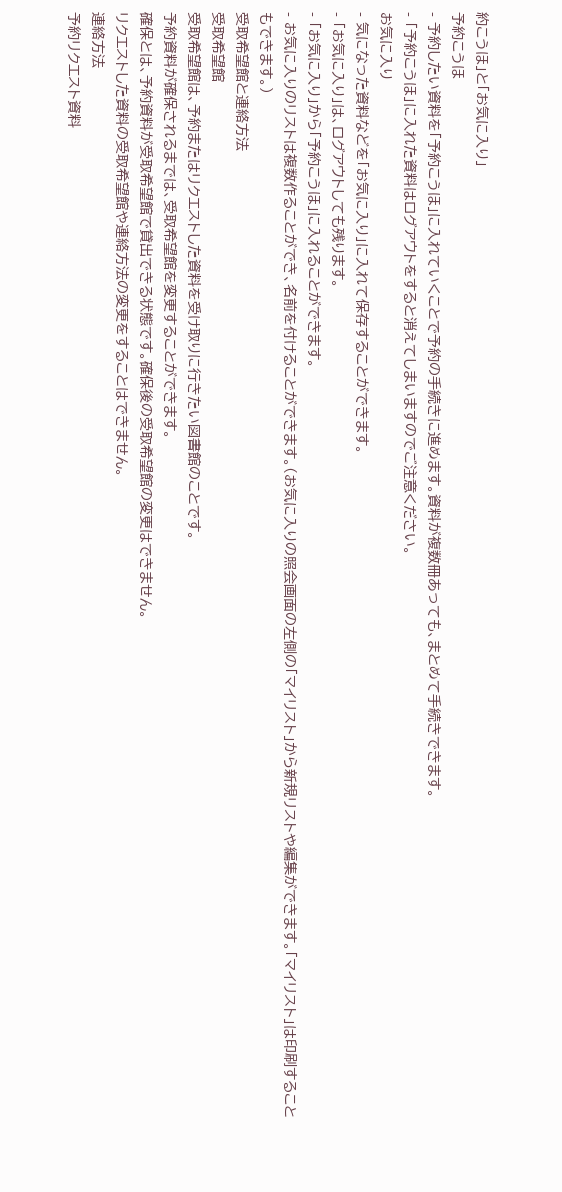約こうほ」と「お気に入り」
予約こうほ
- 予約したい資料を「予約こうほ」に入れていくことで予約の手続きに進めます。資料が複数冊あっても、まとめて手続きできます。
- 「予約こうほ」に入れた資料はログアウトをすると消えてしまいますのでご注意ください。
お気に入り
- 気になった資料などを「お気に入り」に入れて保存することができます。
- 「お気に入り」は、ログアウトしても残ります。
- 「お気に入り」から「予約こうほ」に入れることができます。
- お気に入りのリストは複数作ることができ、名前を付けることができます。(お気に入りの照会画面の左側の「マイリスト」から新規リストや編集ができます。「マイリスト」は印刷することもできます。)
受取希望館と連絡方法
受取希望館
受取希望館は、予約またはリクエストした資料を受け取りに行きたい図書館のことです。
予約資料が確保されるまでは、受取希望館を変更することができます。
確保とは、予約資料が受取希望館で貸出できる状態です。確保後の受取希望館の変更はできません。
リクエストした資料の受取希望館や連絡方法の変更をすることはできません。
連絡方法
予約リクエスト資料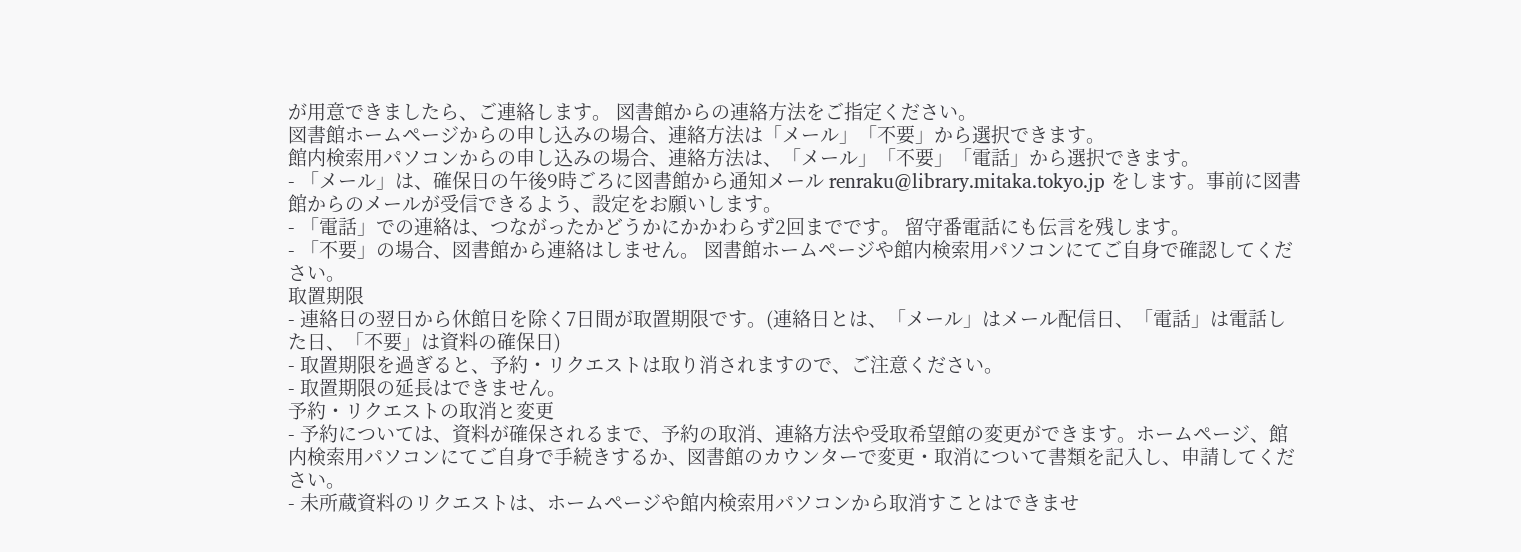が用意できましたら、ご連絡します。 図書館からの連絡方法をご指定ください。
図書館ホームページからの申し込みの場合、連絡方法は「メール」「不要」から選択できます。
館内検索用パソコンからの申し込みの場合、連絡方法は、「メール」「不要」「電話」から選択できます。
- 「メール」は、確保日の午後9時ごろに図書館から通知メール renraku@library.mitaka.tokyo.jp をします。事前に図書館からのメールが受信できるよう、設定をお願いします。
- 「電話」での連絡は、つながったかどうかにかかわらず2回までです。 留守番電話にも伝言を残します。
- 「不要」の場合、図書館から連絡はしません。 図書館ホームページや館内検索用パソコンにてご自身で確認してください。
取置期限
- 連絡日の翌日から休館日を除く7日間が取置期限です。(連絡日とは、「メール」はメール配信日、「電話」は電話した日、「不要」は資料の確保日)
- 取置期限を過ぎると、予約・リクエストは取り消されますので、ご注意ください。
- 取置期限の延長はできません。
予約・リクエストの取消と変更
- 予約については、資料が確保されるまで、予約の取消、連絡方法や受取希望館の変更ができます。ホームページ、館内検索用パソコンにてご自身で手続きするか、図書館のカウンターで変更・取消について書類を記入し、申請してください。
- 未所蔵資料のリクエストは、ホームページや館内検索用パソコンから取消すことはできませ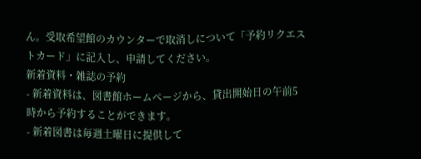ん。受取希望館のカウンターで取消しについて「予約リクエストカード」に記入し、申請してください。
新着資料・雑誌の予約
- 新着資料は、図書館ホームページから、貸出開始日の午前5時から予約することができます。
- 新着図書は毎週土曜日に提供して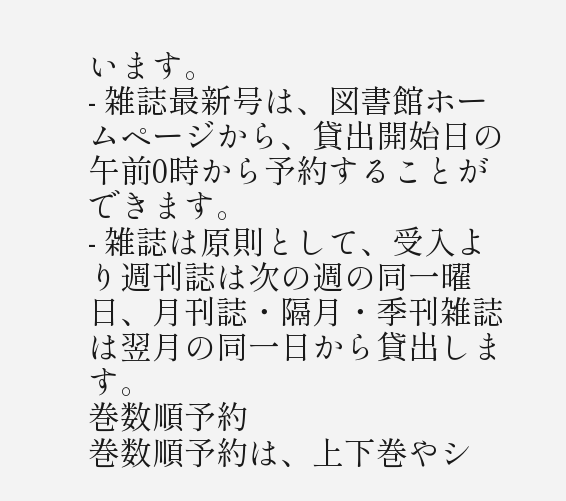います。
- 雑誌最新号は、図書館ホームページから、貸出開始日の午前0時から予約することができます。
- 雑誌は原則として、受入より週刊誌は次の週の同一曜日、月刊誌・隔月・季刊雑誌は翌月の同一日から貸出します。
巻数順予約
巻数順予約は、上下巻やシ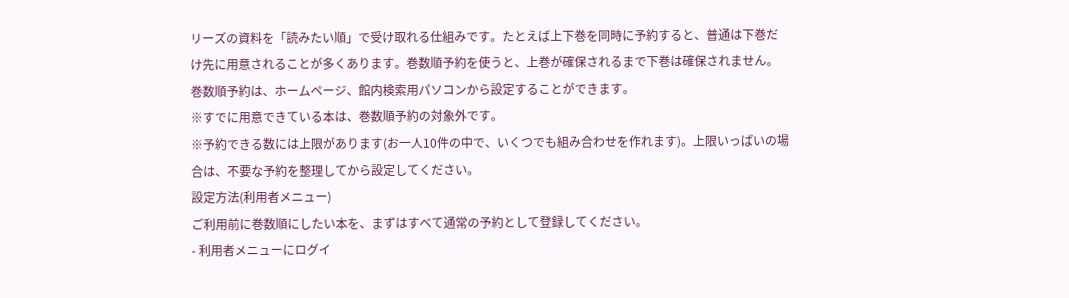リーズの資料を「読みたい順」で受け取れる仕組みです。たとえば上下巻を同時に予約すると、普通は下巻だけ先に用意されることが多くあります。巻数順予約を使うと、上巻が確保されるまで下巻は確保されません。
巻数順予約は、ホームページ、館内検索用パソコンから設定することができます。
※すでに用意できている本は、巻数順予約の対象外です。
※予約できる数には上限があります(お一人10件の中で、いくつでも組み合わせを作れます)。上限いっぱいの場合は、不要な予約を整理してから設定してください。
設定方法(利用者メニュー)
ご利用前に巻数順にしたい本を、まずはすべて通常の予約として登録してください。
- 利用者メニューにログイ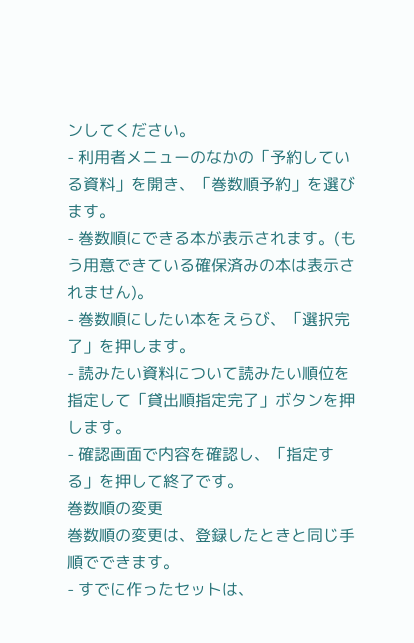ンしてください。
- 利用者メニューのなかの「予約している資料」を開き、「巻数順予約」を選びます。
- 巻数順にできる本が表示されます。(もう用意できている確保済みの本は表示されません)。
- 巻数順にしたい本をえらび、「選択完了」を押します。
- 読みたい資料について読みたい順位を指定して「貸出順指定完了」ボタンを押します。
- 確認画面で内容を確認し、「指定する」を押して終了です。
巻数順の変更
巻数順の変更は、登録したときと同じ手順でできます。
- すでに作ったセットは、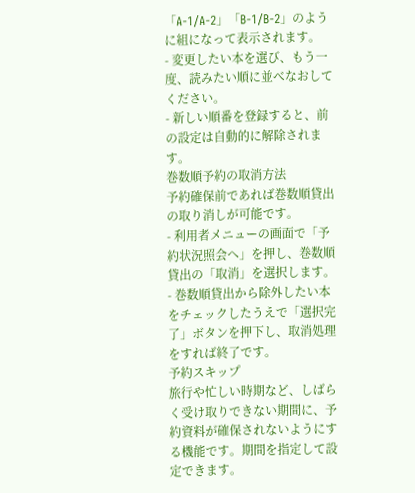「A-1/A-2」「B-1/B-2」のように組になって表示されます。
- 変更したい本を選び、もう一度、読みたい順に並べなおしてください。
- 新しい順番を登録すると、前の設定は自動的に解除されます。
巻数順予約の取消方法
予約確保前であれば巻数順貸出の取り消しが可能です。
- 利用者メニューの画面で「予約状況照会へ」を押し、巻数順貸出の「取消」を選択します。
- 巻数順貸出から除外したい本をチェックしたうえで「選択完了」ボタンを押下し、取消処理をすれば終了です。
予約スキップ
旅行や忙しい時期など、しばらく受け取りできない期間に、予約資料が確保されないようにする機能です。期間を指定して設定できます。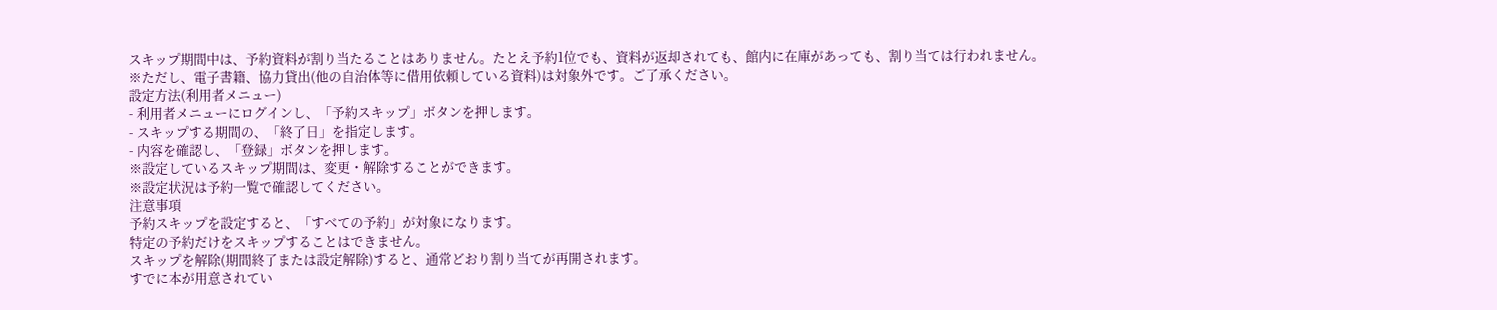スキップ期間中は、予約資料が割り当たることはありません。たとえ予約1位でも、資料が返却されても、館内に在庫があっても、割り当ては行われません。
※ただし、電子書籍、協力貸出(他の自治体等に借用依頼している資料)は対象外です。ご了承ください。
設定方法(利用者メニュー)
- 利用者メニューにログインし、「予約スキップ」ボタンを押します。
- スキップする期間の、「終了日」を指定します。
- 内容を確認し、「登録」ボタンを押します。
※設定しているスキップ期間は、変更・解除することができます。
※設定状況は予約一覧で確認してください。
注意事項
予約スキップを設定すると、「すべての予約」が対象になります。
特定の予約だけをスキップすることはできません。
スキップを解除(期間終了または設定解除)すると、通常どおり割り当てが再開されます。
すでに本が用意されてい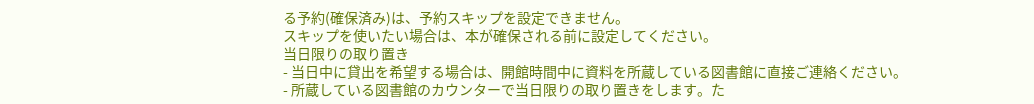る予約(確保済み)は、予約スキップを設定できません。
スキップを使いたい場合は、本が確保される前に設定してください。
当日限りの取り置き
- 当日中に貸出を希望する場合は、開館時間中に資料を所蔵している図書館に直接ご連絡ください。
- 所蔵している図書館のカウンターで当日限りの取り置きをします。た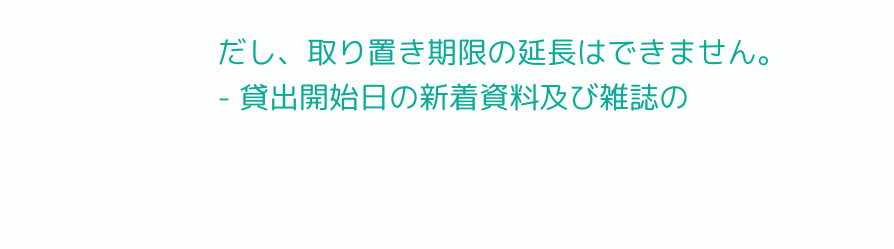だし、取り置き期限の延長はできません。
- 貸出開始日の新着資料及び雑誌の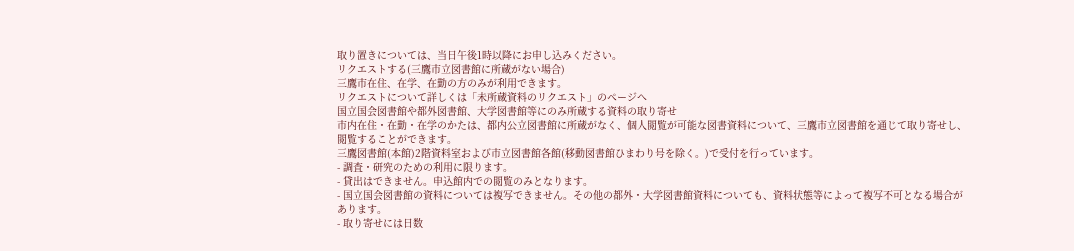取り置きについては、当日午後1時以降にお申し込みください。
リクエストする(三鷹市立図書館に所蔵がない場合)
三鷹市在住、在学、在勤の方のみが利用できます。
リクエストについて詳しくは「未所蔵資料のリクエスト」のページへ
国立国会図書館や都外図書館、大学図書館等にのみ所蔵する資料の取り寄せ
市内在住・在勤・在学のかたは、都内公立図書館に所蔵がなく、個人閲覧が可能な図書資料について、三鷹市立図書館を通じて取り寄せし、閲覧することができます。
三鷹図書館(本館)2階資料室および市立図書館各館(移動図書館ひまわり号を除く。)で受付を行っています。
- 調査・研究のための利用に限ります。
- 貸出はできません。申込館内での閲覧のみとなります。
- 国立国会図書館の資料については複写できません。その他の都外・大学図書館資料についても、資料状態等によって複写不可となる場合があります。
- 取り寄せには日数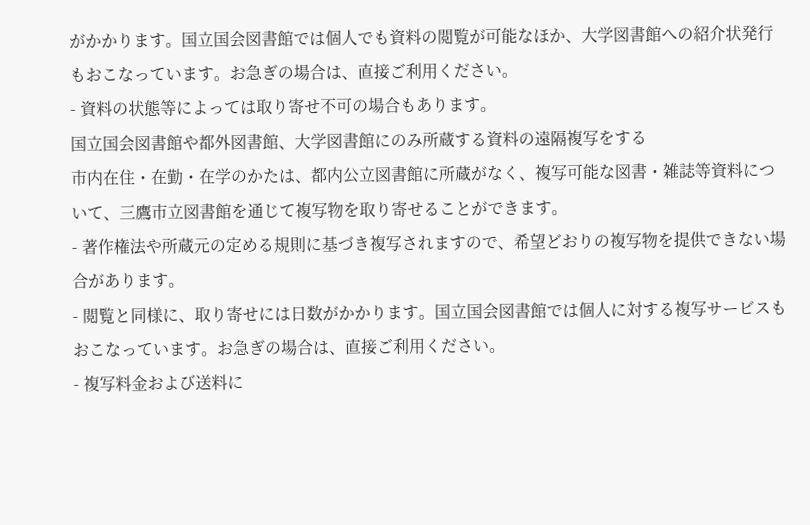がかかります。国立国会図書館では個人でも資料の閲覧が可能なほか、大学図書館への紹介状発行もおこなっています。お急ぎの場合は、直接ご利用ください。
- 資料の状態等によっては取り寄せ不可の場合もあります。
国立国会図書館や都外図書館、大学図書館にのみ所蔵する資料の遠隔複写をする
市内在住・在勤・在学のかたは、都内公立図書館に所蔵がなく、複写可能な図書・雑誌等資料について、三鷹市立図書館を通じて複写物を取り寄せることができます。
- 著作権法や所蔵元の定める規則に基づき複写されますので、希望どおりの複写物を提供できない場合があります。
- 閲覧と同様に、取り寄せには日数がかかります。国立国会図書館では個人に対する複写サービスもおこなっています。お急ぎの場合は、直接ご利用ください。
- 複写料金および送料に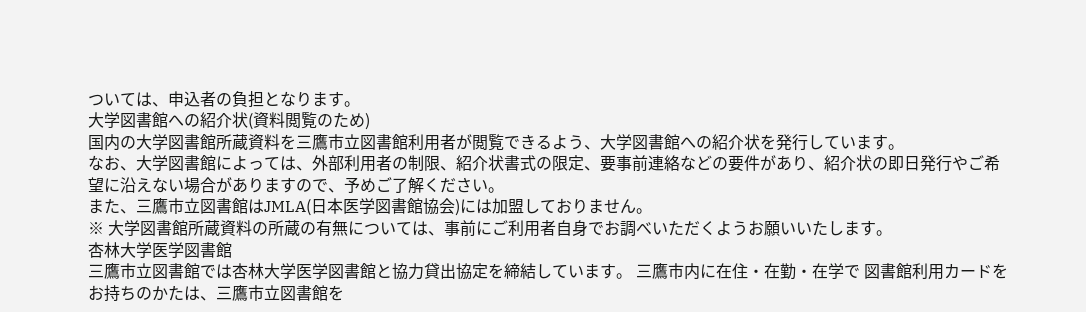ついては、申込者の負担となります。
大学図書館への紹介状(資料閲覧のため)
国内の大学図書館所蔵資料を三鷹市立図書館利用者が閲覧できるよう、大学図書館への紹介状を発行しています。
なお、大学図書館によっては、外部利用者の制限、紹介状書式の限定、要事前連絡などの要件があり、紹介状の即日発行やご希望に沿えない場合がありますので、予めご了解ください。
また、三鷹市立図書館はJMLA(日本医学図書館協会)には加盟しておりません。
※ 大学図書館所蔵資料の所蔵の有無については、事前にご利用者自身でお調べいただくようお願いいたします。
杏林大学医学図書館
三鷹市立図書館では杏林大学医学図書館と協力貸出協定を締結しています。 三鷹市内に在住・在勤・在学で 図書館利用カードをお持ちのかたは、三鷹市立図書館を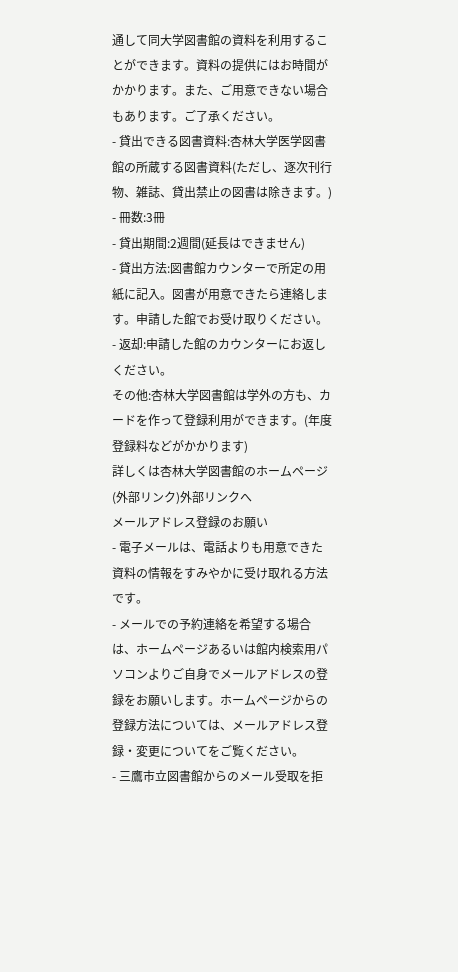通して同大学図書館の資料を利用することができます。資料の提供にはお時間がかかります。また、ご用意できない場合もあります。ご了承ください。
- 貸出できる図書資料:杏林大学医学図書館の所蔵する図書資料(ただし、逐次刊行物、雑誌、貸出禁止の図書は除きます。)
- 冊数:3冊
- 貸出期間:2週間(延長はできません)
- 貸出方法:図書館カウンターで所定の用紙に記入。図書が用意できたら連絡します。申請した館でお受け取りください。
- 返却:申請した館のカウンターにお返しください。
その他:杏林大学図書館は学外の方も、カードを作って登録利用ができます。(年度登録料などがかかります)
詳しくは杏林大学図書館のホームページ(外部リンク)外部リンクへ
メールアドレス登録のお願い
- 電子メールは、電話よりも用意できた資料の情報をすみやかに受け取れる方法です。
- メールでの予約連絡を希望する場合は、ホームページあるいは館内検索用パソコンよりご自身でメールアドレスの登録をお願いします。ホームページからの登録方法については、メールアドレス登録・変更についてをご覧ください。
- 三鷹市立図書館からのメール受取を拒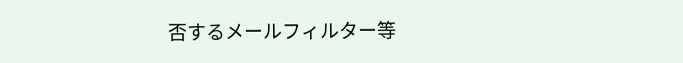否するメールフィルター等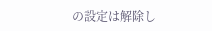の設定は解除し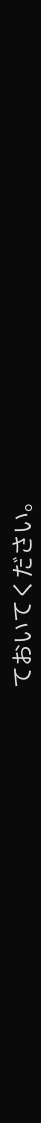ておいてください。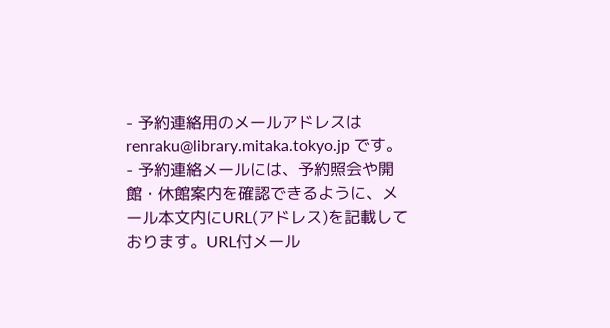- 予約連絡用のメールアドレスは renraku@library.mitaka.tokyo.jp です。
- 予約連絡メールには、予約照会や開館・休館案内を確認できるように、メール本文内にURL(アドレス)を記載しております。URL付メール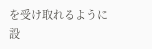を受け取れるように設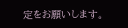定をお願いします。